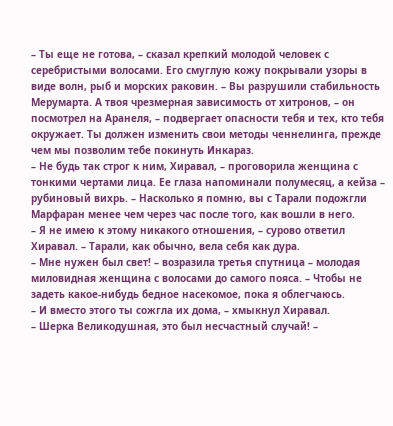– Ты еще не готова, – сказал крепкий молодой человек с серебристыми волосами. Его смуглую кожу покрывали узоры в виде волн, рыб и морских раковин. – Вы разрушили стабильность Мерумарта. А твоя чрезмерная зависимость от хитронов, – он посмотрел на Аранеля, – подвергает опасности тебя и тех, кто тебя окружает. Ты должен изменить свои методы ченнелинга, прежде чем мы позволим тебе покинуть Инкараз.
– Не будь так строг к ним, Хиравал, – проговорила женщина с тонкими чертами лица. Ее глаза напоминали полумесяц, а кейза – рубиновый вихрь. – Насколько я помню, вы с Тарали подожгли Марфаран менее чем через час после того, как вошли в него.
– Я не имею к этому никакого отношения, – сурово ответил Хиравал. – Тарали, как обычно, вела себя как дура.
– Мне нужен был свет! – возразила третья спутница – молодая миловидная женщина с волосами до самого пояса. – Чтобы не задеть какое-нибудь бедное насекомое, пока я облегчаюсь.
– И вместо этого ты сожгла их дома, – хмыкнул Хиравал.
– Шерка Великодушная, это был несчастный случай! –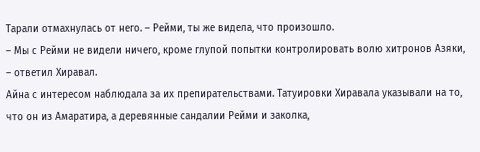Тарали отмахнулась от него. – Рейми, ты же видела, что произошло.
– Мы с Рейми не видели ничего, кроме глупой попытки контролировать волю хитронов Азяки, – ответил Хиравал.
Айна с интересом наблюдала за их препирательствами. Татуировки Хиравала указывали на то, что он из Амаратира, а деревянные сандалии Рейми и заколка,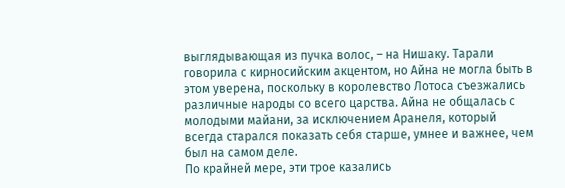выглядывающая из пучка волос, – на Нишаку. Тарали говорила с кирносийским акцентом, но Айна не могла быть в этом уверена, поскольку в королевство Лотоса съезжались различные народы со всего царства. Айна не общалась с молодыми майани, за исключением Аранеля, который всегда старался показать себя старше, умнее и важнее, чем был на самом деле.
По крайней мере, эти трое казались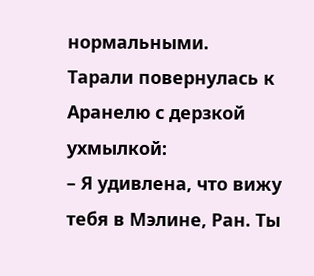нормальными.
Тарали повернулась к Аранелю с дерзкой ухмылкой:
– Я удивлена, что вижу тебя в Мэлине, Ран. Ты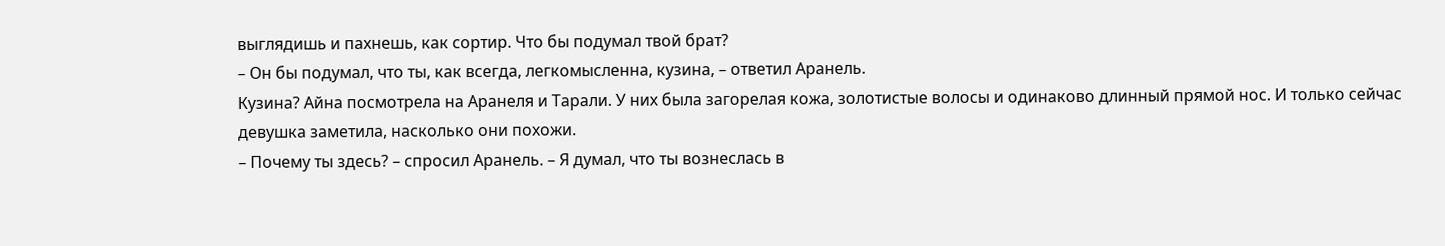выглядишь и пахнешь, как сортир. Что бы подумал твой брат?
– Он бы подумал, что ты, как всегда, легкомысленна, кузина, – ответил Аранель.
Кузина? Айна посмотрела на Аранеля и Тарали. У них была загорелая кожа, золотистые волосы и одинаково длинный прямой нос. И только сейчас девушка заметила, насколько они похожи.
– Почему ты здесь? – спросил Аранель. – Я думал, что ты вознеслась в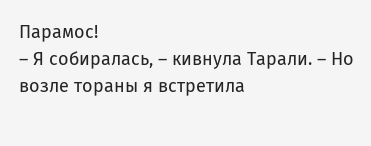Парамос!
– Я собиралась, – кивнула Тарали. – Но возле тораны я встретила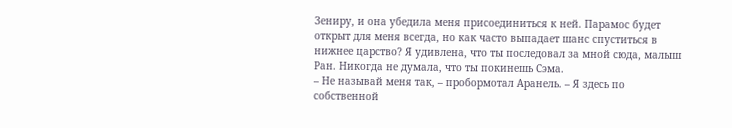Зениру, и она убедила меня присоединиться к ней. Парамос будет открыт для меня всегда, но как часто выпадает шанс спуститься в нижнее царство? Я удивлена, что ты последовал за мной сюда, малыш Ран. Никогда не думала, что ты покинешь Сэма.
– Не называй меня так, – пробормотал Аранель. – Я здесь по собственной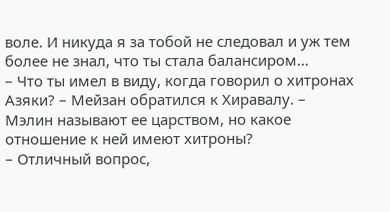воле. И никуда я за тобой не следовал и уж тем более не знал, что ты стала балансиром…
– Что ты имел в виду, когда говорил о хитронах Азяки? – Мейзан обратился к Хиравалу. – Мэлин называют ее царством, но какое отношение к ней имеют хитроны?
– Отличный вопрос,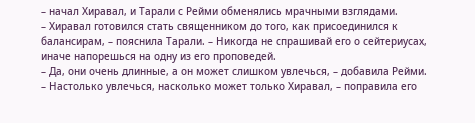– начал Хиравал, и Тарали с Рейми обменялись мрачными взглядами.
– Хиравал готовился стать священником до того, как присоединился к балансирам, – пояснила Тарали. – Никогда не спрашивай его о сейтериусах, иначе напорешься на одну из его проповедей.
– Да, они очень длинные, а он может слишком увлечься, – добавила Рейми.
– Настолько увлечься, насколько может только Хиравал, – поправила его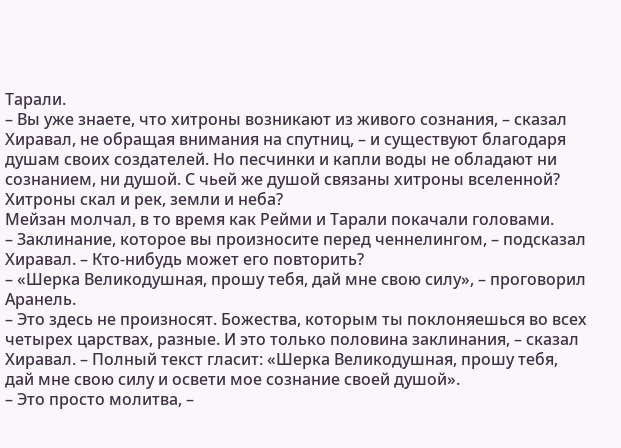Тарали.
– Вы уже знаете, что хитроны возникают из живого сознания, – сказал Хиравал, не обращая внимания на спутниц, – и существуют благодаря душам своих создателей. Но песчинки и капли воды не обладают ни сознанием, ни душой. С чьей же душой связаны хитроны вселенной? Хитроны скал и рек, земли и неба?
Мейзан молчал, в то время как Рейми и Тарали покачали головами.
– Заклинание, которое вы произносите перед ченнелингом, – подсказал Хиравал. – Кто-нибудь может его повторить?
– «Шерка Великодушная, прошу тебя, дай мне свою силу», – проговорил Аранель.
– Это здесь не произносят. Божества, которым ты поклоняешься во всех четырех царствах, разные. И это только половина заклинания, – сказал Хиравал. – Полный текст гласит: «Шерка Великодушная, прошу тебя, дай мне свою силу и освети мое сознание своей душой».
– Это просто молитва, –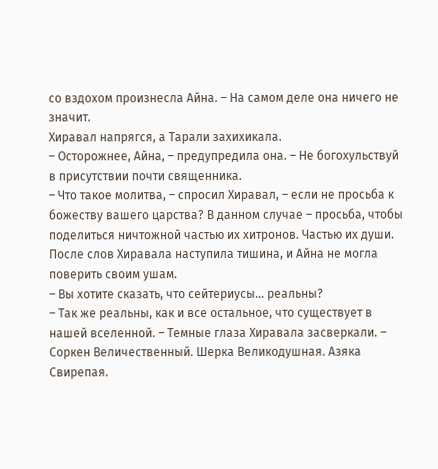со вздохом произнесла Айна. – На самом деле она ничего не значит.
Хиравал напрягся, а Тарали захихикала.
– Осторожнее, Айна, – предупредила она. – Не богохульствуй в присутствии почти священника.
– Что такое молитва, – спросил Хиравал, – если не просьба к божеству вашего царства? В данном случае – просьба, чтобы поделиться ничтожной частью их хитронов. Частью их души.
После слов Хиравала наступила тишина, и Айна не могла поверить своим ушам.
– Вы хотите сказать, что сейтериусы… реальны?
– Так же реальны, как и все остальное, что существует в нашей вселенной. – Темные глаза Хиравала засверкали. – Соркен Величественный. Шерка Великодушная. Азяка Свирепая.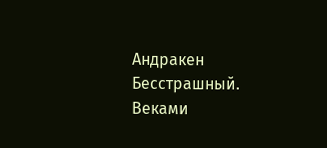Андракен Бесстрашный. Веками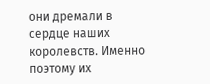они дремали в сердце наших королевств. Именно поэтому их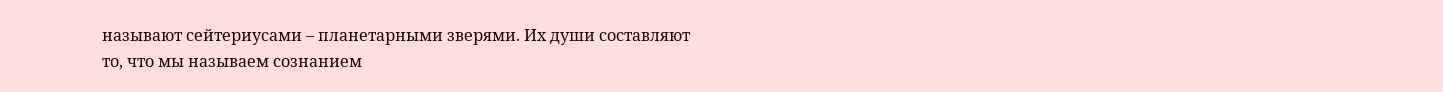называют сейтериусами – планетарными зверями. Их души составляют то, что мы называем сознанием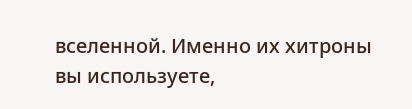вселенной. Именно их хитроны вы используете,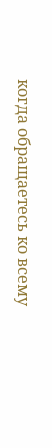когда обращаетесь ко всему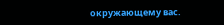окружающему вас.